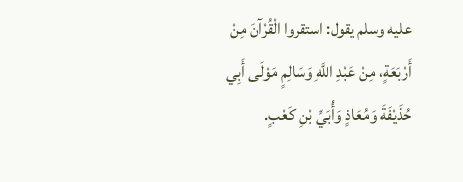عليه وسلم يقول: استقروا الْقُرْآنَ مِنْ أَرْبَعَةٍ، مِنْ عَبْدِ اللَّهِ وَسَالِمٍ مَوْلَى أَبِي حُذَيْفَةَ وَمُعَاذٍ وَأُبَيِّ بْنِ كَعْبٍ.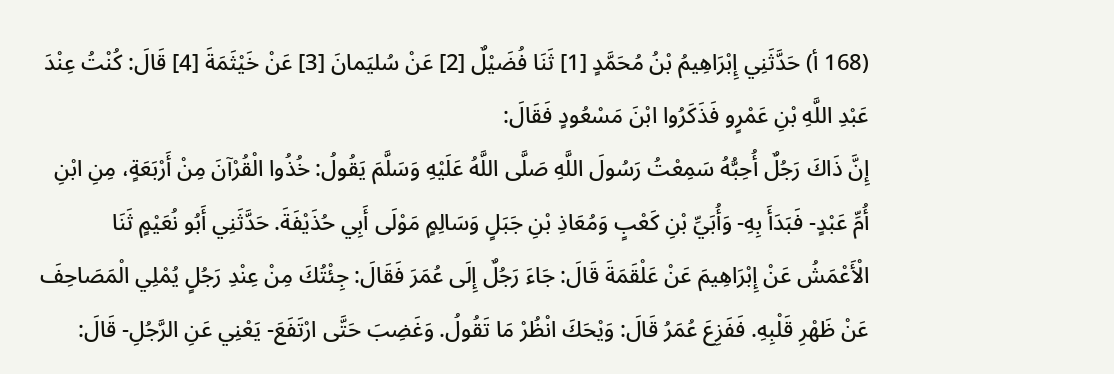(168 أ) حَدَّثَنِي إِبْرَاهِيمُ بْنُ مُحَمَّدٍ [1] ثَنَا فُضَيْلٌ [2] عَنْ سُليَمانَ [3] عَنْ خَيْثَمَةَ [4] قَالَ: كُنْتُ عِنْدَ عَبْدِ اللَّهِ بْنِ عَمْرٍو فَذَكَرُوا ابْنَ مَسْعُودٍ فَقَالَ:
إِنَّ ذَاكَ رَجُلٌ أُحِبُّهُ سَمِعْتُ رَسُولَ اللَّهِ صَلَّى اللَّهُ عَلَيْهِ وَسَلَّمَ يَقُولُ: خُذُوا الْقُرْآنَ مِنْ أَرْبَعَةٍ، مِنِ ابْنِ أُمِّ عَبْدٍ- فَبَدَأَ بِهِ- وَأُبَيِّ بْنِ كَعْبٍ وَمُعَاذِ بْنِ جَبَلٍ وَسَالِمٍ مَوْلَى أَبِي حُذَيْفَةَ. حَدَّثَنِي أَبُو نُعَيْمٍ ثَنَا الْأَعْمَشُ عَنْ إِبْرَاهِيمَ عَنْ عَلْقَمَةَ قَالَ: جَاءَ رَجُلٌ إِلَى عُمَرَ فَقَالَ: جِئْتُكَ مِنْ عِنْدِ رَجُلٍ يُمْلِي الْمَصَاحِفَ عَنْ ظَهْرِ قَلْبِهِ. فَفَزِعَ عُمَرُ قَالَ: وَيْحَكَ انْظُرْ مَا تَقُولُ. وَغَضِبَ حَتَّى ارْتَفَعَ- يَعْنِي عَنِ الرَّجُلِ- قَالَ: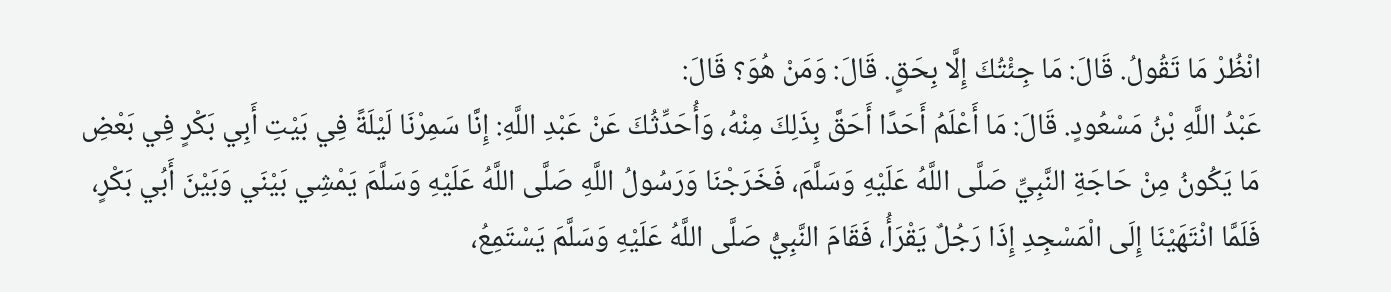انْظُرْ مَا تَقُولُ. قَالَ: مَا جِئْتُكَ إِلَّا بِحَقٍ. قَالَ: وَمَنْ هُوَ؟ قَالَ:
عَبْدُ اللَّهِ بْنُ مَسْعُودٍ. قَالَ: مَا أَعْلَمُ أَحَدًا أَحَقَّ بِذَلِكَ مِنْهُ، وَأُحَدِّثُكَ عَنْ عَبْدِ اللَّهِ: إِنَّا سَمِرْنَا لَيْلَةً فِي بَيْتِ أَبِي بَكْرٍ فِي بَعْضِ مَا يَكُونُ مِنْ حَاجَةِ النَّبِيِّ صَلَّى اللَّهُ عَلَيْهِ وَسَلَّمَ، فَخَرَجْنَا وَرَسُولُ اللَّهِ صَلَّى اللَّهُ عَلَيْهِ وَسَلَّمَ يَمْشِي بَيْنَي وَبَيْنَ أَبُي بَكْرٍ، فَلَمَّا انْتَهَيْنَا إِلَى الْمَسْجِدِ إِذَا رَجُلٌ يَقْرَأُ، فَقَامَ النَّبِيُّ صَلَّى اللَّهُ عَلَيْهِ وَسَلَّمَ يَسْتَمِعُ،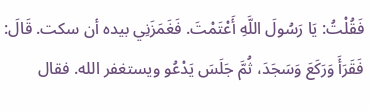فَقُلْتُ: يَا رَسُولَ اللَّهِ أَعْتَمْتَ. فَغَمَزَنِي بيده أن سكت. قَالَ: فَقَرَأَ وَرَكَعَ وَسَجَدَ، ثُمَّ جَلَسَ يَدْعُو ويستغفر الله. فقال